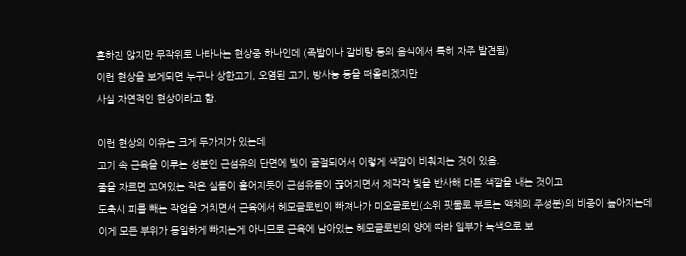흔하진 않지만 무작위로 나타나는 현상중 하나인데 (족발이나 갈비탕 등의 음식에서 특히 자주 발견됨)
이런 현상을 보게되면 누구나 상한고기, 오염된 고기, 방사능 등을 떠올리겠지만
사실 자연적인 현상이라고 함.

이런 현상의 이유는 크게 두가지가 있는데
고기 속 근육을 이루는 성분인 근섬유의 단면에 빛이 굴절되어서 이렇게 색깔이 비춰지는 것이 있음.
줄을 자르면 꼬여있는 작은 실들이 흩어지듯이 근섬유들이 끊어지면서 제각각 빛을 반사해 다른 색깔을 내는 것이고
도축시 피를 빼는 작업을 거치면서 근육에서 헤모글로빈이 빠져나가 미오글로빈(소위 핏물로 부르는 액체의 주성분)의 비중이 높아지는데
이게 모든 부위가 동일하게 빠지는게 아니므로 근육에 남아있는 헤모글로빈의 양에 따라 일부가 녹색으로 보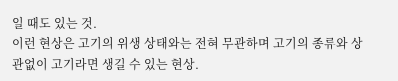일 때도 있는 것.
이런 현상은 고기의 위생 상태와는 전혀 무관하며 고기의 종류와 상관없이 고기라면 생길 수 있는 현상.